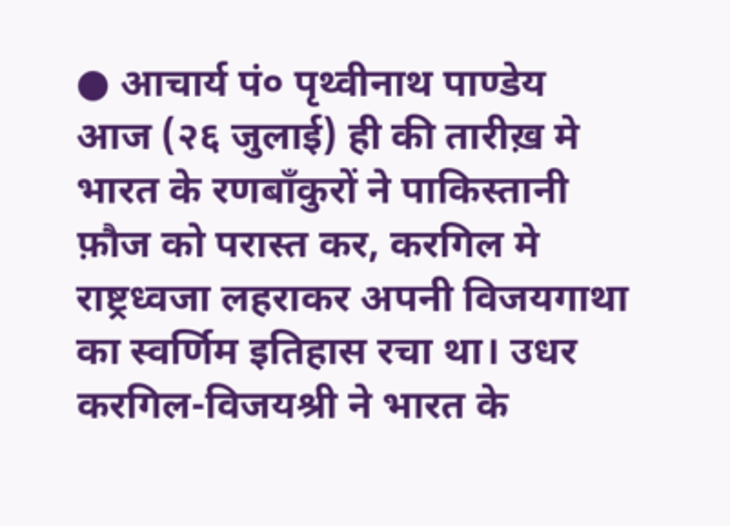● आचार्य पं० पृथ्वीनाथ पाण्डेय
आज (२६ जुलाई) ही की तारीख़ मे भारत के रणबाँकुरों ने पाकिस्तानी फ़ौज को परास्त कर, करगिल मे राष्ट्रध्वजा लहराकर अपनी विजयगाथा का स्वर्णिम इतिहास रचा था। उधर करगिल-विजयश्री ने भारत के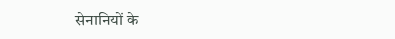सेनानियों के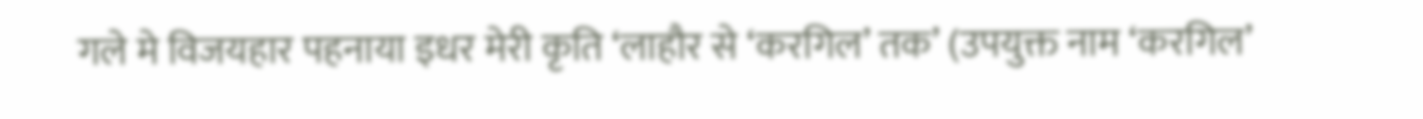गले मे विजयहार पहनाया इधर मेरी कृति ‘लाहौर से ‘करगिल’ तक’ (उपयुक्त नाम ‘करगिल’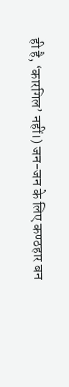ही है, ‘कारगिल’ नहीं।) जन-जन के लिए कण्ठहार बन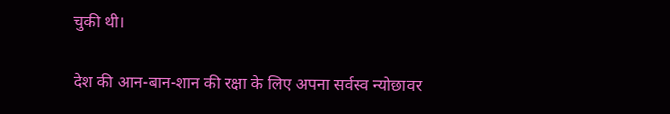चुकी थी।

देश की आन-बान-शान की रक्षा के लिए अपना सर्वस्व न्योछावर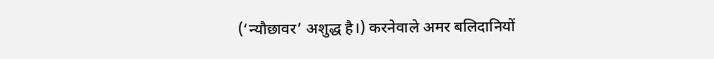(‘न्यौछावर’ अशुद्ध है।) करनेवाले अमर बलिदानियों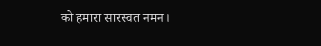को हमारा सारस्वत नमन।